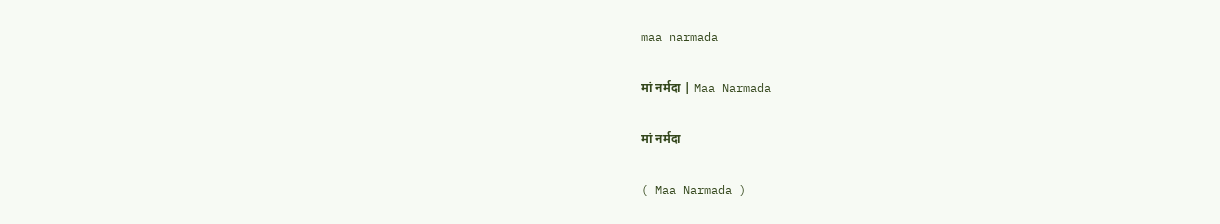maa narmada

मां नर्मदा | Maa Narmada

मां नर्मदा

( Maa Narmada )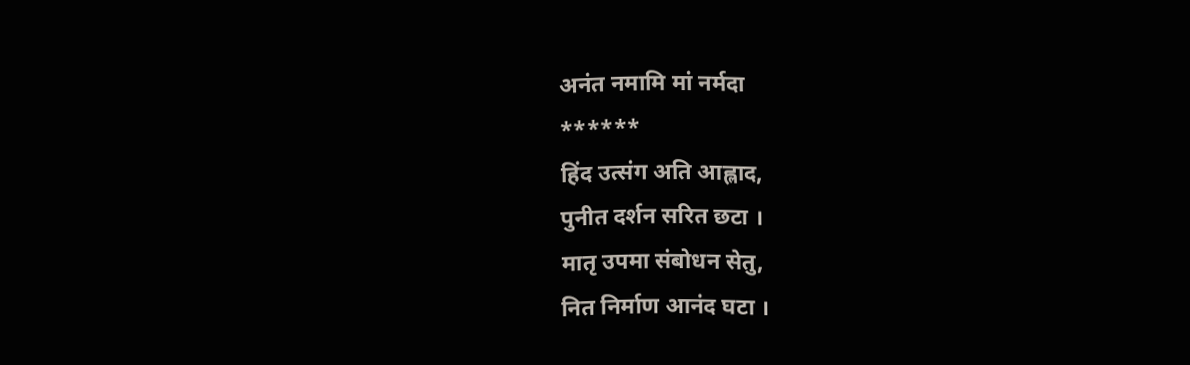अनंत नमामि मां नर्मदा
******
हिंद उत्संग अति आह्लाद,
पुनीत दर्शन सरित छटा ।
मातृ उपमा संबोधन सेतु,
नित निर्माण आनंद घटा ।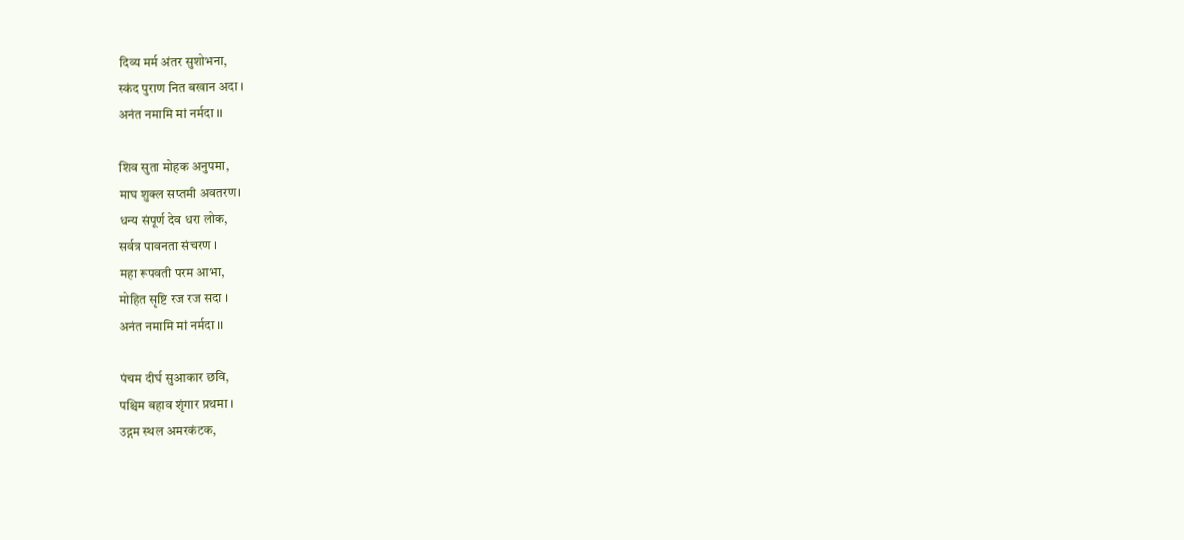दिव्य मर्म अंतर सुशोभना,
स्कंद पुराण नित बखान अदा ।
अनंत नमामि मां नर्मदा ।।

शिव सुता मोहक अनुपमा,
माघ शुक्ल सप्तमी अवतरण।
धन्य संपूर्ण देव धरा लोक,
सर्वत्र पावनता संचरण ।
महा रूपवती परम आभा,
मोहित सृष्टि रज रज सदा ।
अनंत नमामि मां नर्मदा ।।

पंचम दीर्घ सुआकार छवि,
पश्चिम बहाव शृंगार प्रथमा ।
उद्गम स्थल अमरकंटक,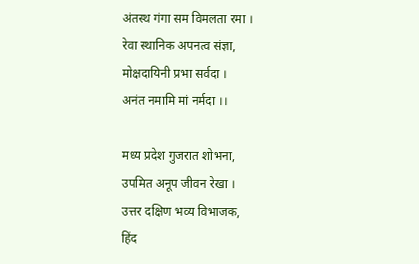अंतस्थ गंगा सम विमलता रमा ।
रेवा स्थानिक अपनत्व संज्ञा,
मोक्षदायिनी प्रभा सर्वदा ।
अनंत नमामि मां नर्मदा ।।

मध्य प्रदेश गुजरात शोभना,
उपमित अनूप जीवन रेखा ।
उत्तर दक्षिण भव्य विभाजक,
हिंद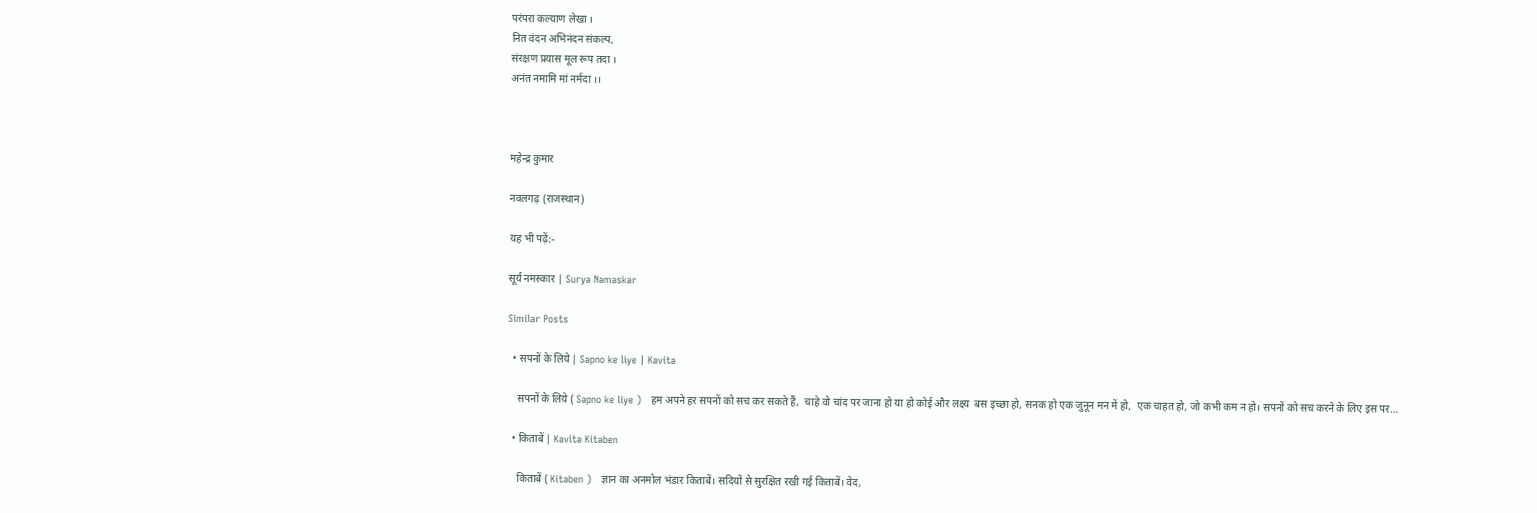परंपरा कल्याण लेखा ।
नित वंदन अभिनंदन संकल्प,
संरक्षण प्रयास मूल रूप तदा ।
अनंत नमामि मां नर्मदा ।।



महेन्द्र कुमार

नवलगढ़ (राजस्थान)

यह भी पढ़ें:-

सूर्य नमस्कार | Surya Namaskar

Similar Posts

  • सपनों के लिये | Sapno ke liye | Kavita

    सपनों के लिये ( Sapno ke liye )   हम अपने हर सपनों को सच कर सकते हैं,  चाहे वो चांद पर जाना हो या हो कोई और लक्ष्य  बस इच्छा हो, सनक हो एक जुनून मन में हो,  एक चाहत हो, जो कभी कम न हो। सपनों को सच करने के लिए इस पर…

  • किताबें | Kavita Kitaben

    किताबें ( Kitaben )   ज्ञान का अनमोल भंडार किताबें। सदियों से सुरक्षित रखी गई किताबें। वेद,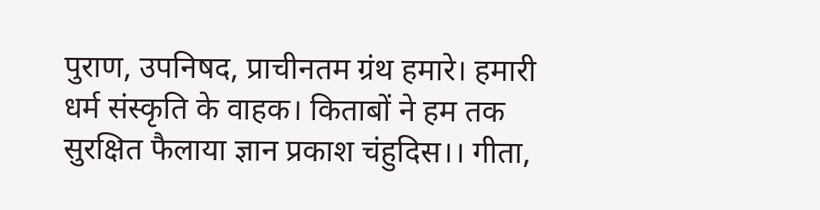पुराण, उपनिषद, प्राचीनतम ग्रंथ हमारे। हमारी धर्म संस्कृति के वाहक। किताबों ने हम तक सुरक्षित फैलाया ज्ञान प्रकाश चंहुदिस।। गीता,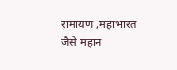रामायण ,महाभारत जैसे महान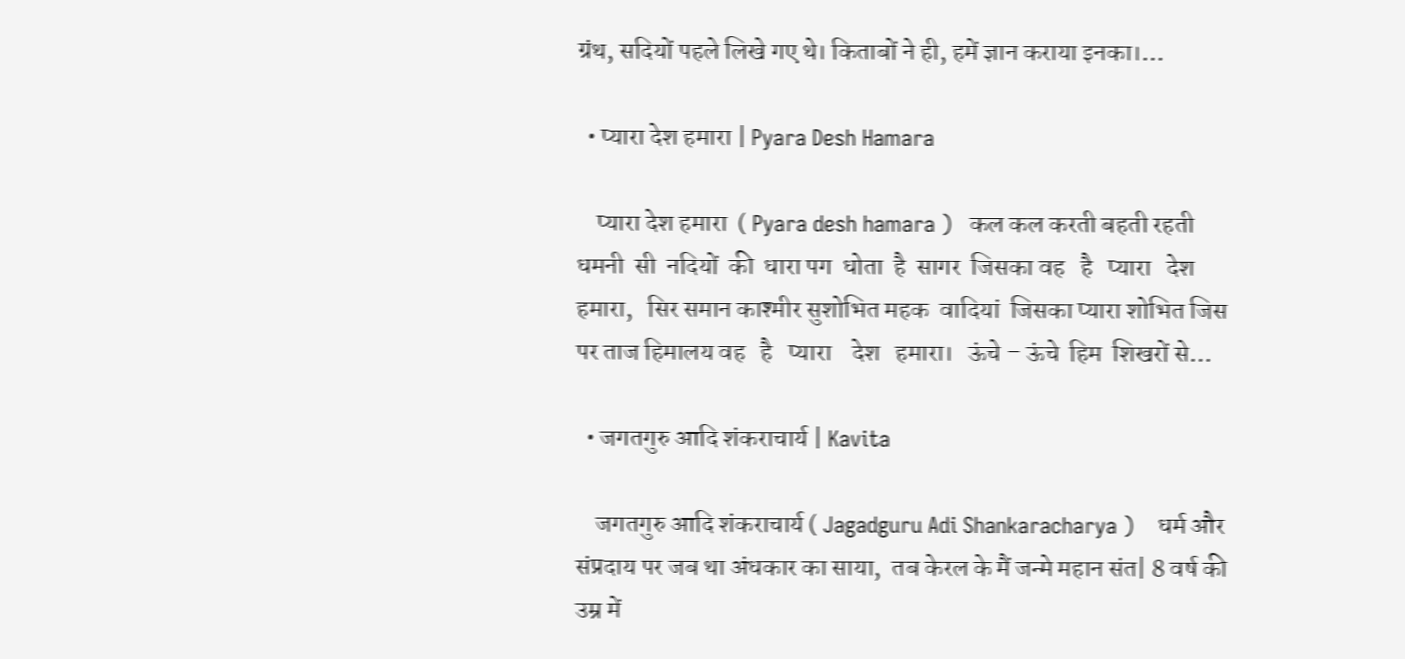ग्रंथ, सदियों पहले लिखे गए थे। किताबों ने ही, हमें ज्ञान कराया इनका।…

  • प्यारा देश हमारा | Pyara Desh Hamara

    प्यारा देश हमारा  ( Pyara desh hamara )   कल कल करती बहती रहती धमनी  सी  नदियों  की  धारा पग  धोता  है  सागर  जिसका वह   है   प्यारा   देश   हमारा,   सिर समान काश्मीर सुशोभित महक  वादियां  जिसका प्यारा शोभित जिस पर ताज हिमालय वह   है   प्यारा    देश   हमारा।   ऊंचे – ऊंचे  हिम  शिखरों से…

  • जगतगुरु आदि शंकराचार्य | Kavita

    जगतगुरु आदि शंकराचार्य ( Jagadguru Adi Shankaracharya )    धर्म और संप्रदाय पर जब था अंधकार का साया,  तब केरल के मैं जन्मे महान संत| 8 वर्ष की उम्र में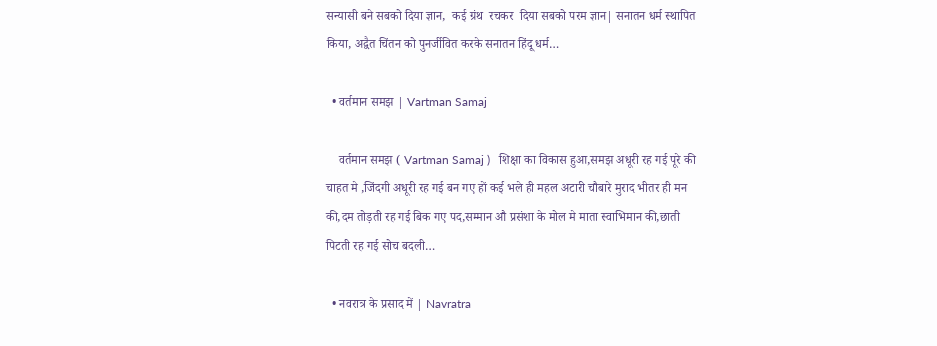सन्यासी बने सबको दिया ज्ञान,  कई ग्रंथ  रचकर  दिया सबको परम ज्ञान| सनातन धर्म स्थापित किया, अद्वैत चिंतन को पुनर्जीवित करके सनातन हिंदू धर्म…

  • वर्तमान समझ | Vartman Samaj

    वर्तमान समझ ( Vartman Samaj )   शिक्षा का विकास हुआ,समझ अधूरी रह गई पूरे की चाहत मे ,जिंदगी अधूरी रह गई बन गए हों कई भले ही महल अटारी चौबारे मुराद भीतर ही मन की,दम तोड़ती रह गई बिक गए पद,सम्मान औ प्रसंशा के मोल मे माता स्वाभिमान की,छाती पिटती रह गई सोच बदली…

  • नवरात्र के प्रसाद में | Navratra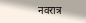नवरात्र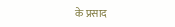के प्रसाद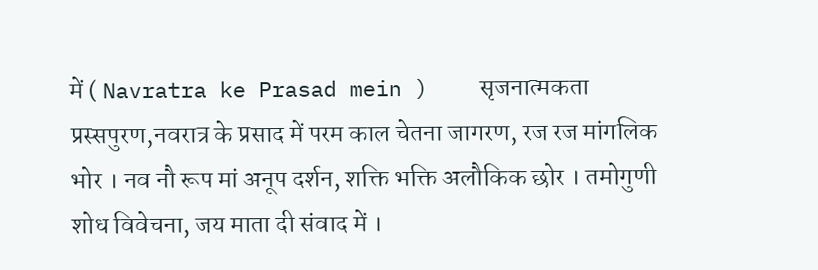में ( Navratra ke Prasad mein )    सृजनात्मकता प्रस्सपुरण,नवरात्र के प्रसाद में परम काल चेतना जागरण, रज रज मांगलिक भोर । नव नौ रूप मां अनूप दर्शन, शक्ति भक्ति अलौकिक छोर । तमोगुणी शोध विवेचना, जय माता दी संवाद में ।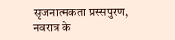सृजनात्मकता प्रस्सपुरण, नवरात्र के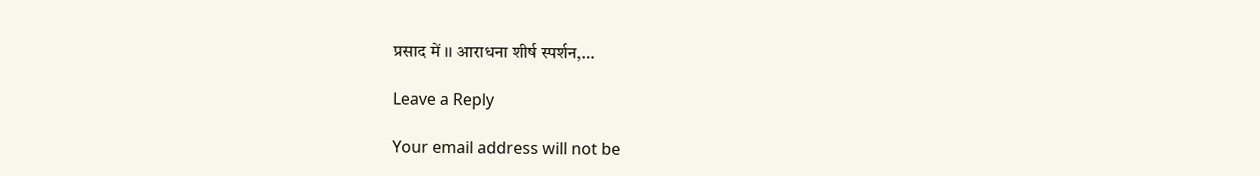प्रसाद में ।। आराधना शीर्ष स्पर्शन,…

Leave a Reply

Your email address will not be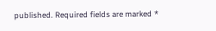published. Required fields are marked *